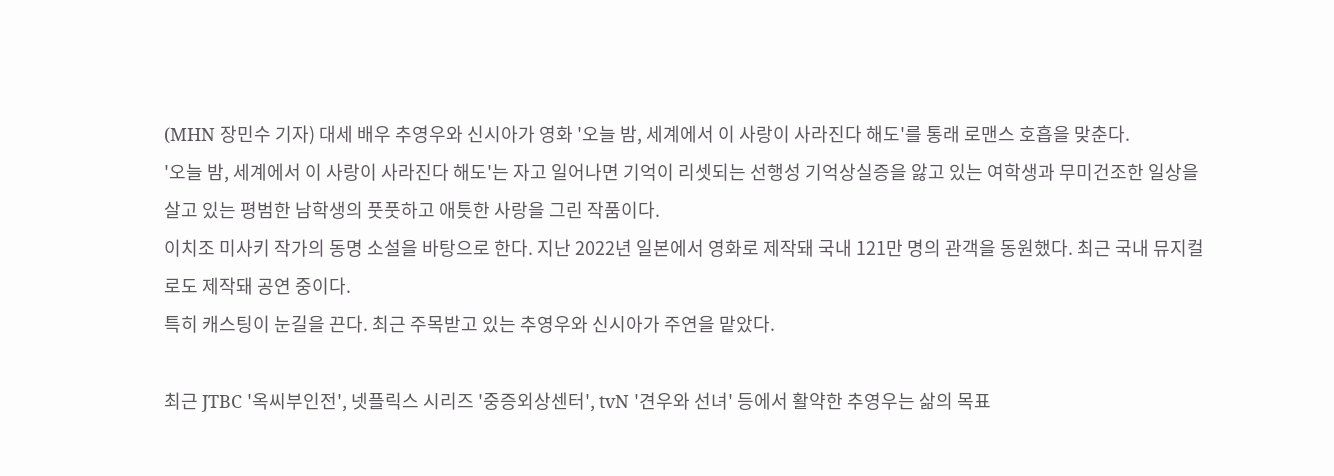(MHN 장민수 기자) 대세 배우 추영우와 신시아가 영화 '오늘 밤, 세계에서 이 사랑이 사라진다 해도'를 통래 로맨스 호흡을 맞춘다.
'오늘 밤, 세계에서 이 사랑이 사라진다 해도'는 자고 일어나면 기억이 리셋되는 선행성 기억상실증을 앓고 있는 여학생과 무미건조한 일상을 살고 있는 평범한 남학생의 풋풋하고 애틋한 사랑을 그린 작품이다.
이치조 미사키 작가의 동명 소설을 바탕으로 한다. 지난 2022년 일본에서 영화로 제작돼 국내 121만 명의 관객을 동원했다. 최근 국내 뮤지컬로도 제작돼 공연 중이다.
특히 캐스팅이 눈길을 끈다. 최근 주목받고 있는 추영우와 신시아가 주연을 맡았다.

최근 JTBC '옥씨부인전', 넷플릭스 시리즈 '중증외상센터', tvN '견우와 선녀' 등에서 활약한 추영우는 삶의 목표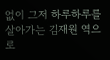없이 그저 하루하루를 살아가는 김재원 역으로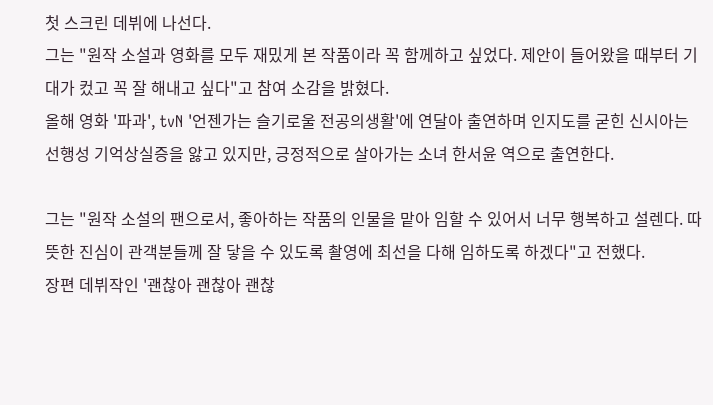첫 스크린 데뷔에 나선다.
그는 "원작 소설과 영화를 모두 재밌게 본 작품이라 꼭 함께하고 싶었다. 제안이 들어왔을 때부터 기대가 컸고 꼭 잘 해내고 싶다"고 참여 소감을 밝혔다.
올해 영화 '파과', tvN '언젠가는 슬기로울 전공의생활'에 연달아 출연하며 인지도를 굳힌 신시아는 선행성 기억상실증을 앓고 있지만, 긍정적으로 살아가는 소녀 한서윤 역으로 출연한다.

그는 "원작 소설의 팬으로서, 좋아하는 작품의 인물을 맡아 임할 수 있어서 너무 행복하고 설렌다. 따뜻한 진심이 관객분들께 잘 닿을 수 있도록 촬영에 최선을 다해 임하도록 하겠다"고 전했다.
장편 데뷔작인 '괜찮아 괜찮아 괜찮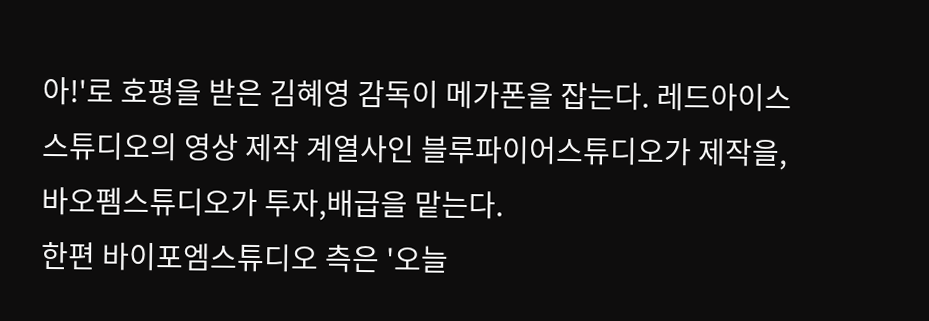아!'로 호평을 받은 김혜영 감독이 메가폰을 잡는다. 레드아이스 스튜디오의 영상 제작 계열사인 블루파이어스튜디오가 제작을, 바오펨스튜디오가 투자,배급을 맡는다.
한편 바이포엠스튜디오 측은 '오늘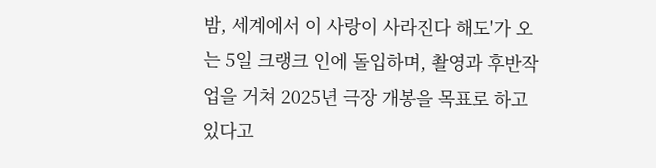밤, 세계에서 이 사랑이 사라진다 해도'가 오는 5일 크랭크 인에 돌입하며, 촬영과 후반작업을 거쳐 2025년 극장 개봉을 목표로 하고 있다고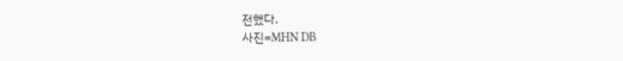전했다.
사진=MHN DB